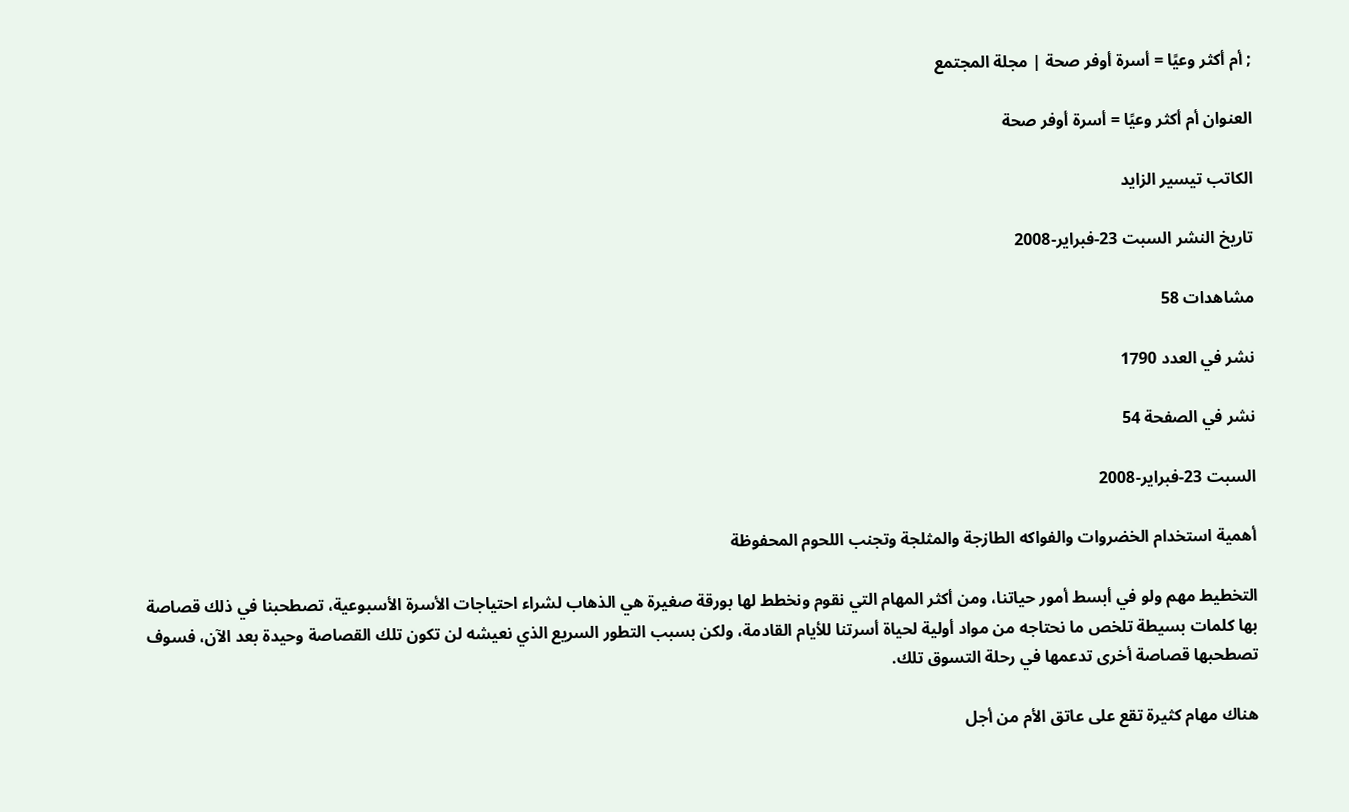; أم أكثر وعيًا = أسرة أوفر صحة | مجلة المجتمع

العنوان أم أكثر وعيًا = أسرة أوفر صحة

الكاتب تيسير الزايد

تاريخ النشر السبت 23-فبراير-2008

مشاهدات 58

نشر في العدد 1790

نشر في الصفحة 54

السبت 23-فبراير-2008

أهمية استخدام الخضروات والفواكه الطازجة والمثلجة وتجنب اللحوم المحفوظة

التخطيط مهم ولو في أبسط أمور حياتنا، ومن أكثر المهام التي نقوم ونخطط لها بورقة صغيرة هي الذهاب لشراء احتياجات الأسرة الأسبوعية، تصطحبنا في ذلك قصاصة بها كلمات بسيطة تلخص ما نحتاجه من مواد أولية لحياة أسرتنا للأيام القادمة، ولكن بسبب التطور السريع الذي نعيشه لن تكون تلك القصاصة وحيدة بعد الآن، فسوف تصطحبها قصاصة أخرى تدعمها في رحلة التسوق تلك.

هناك مهام كثيرة تقع على عاتق الأم من أجل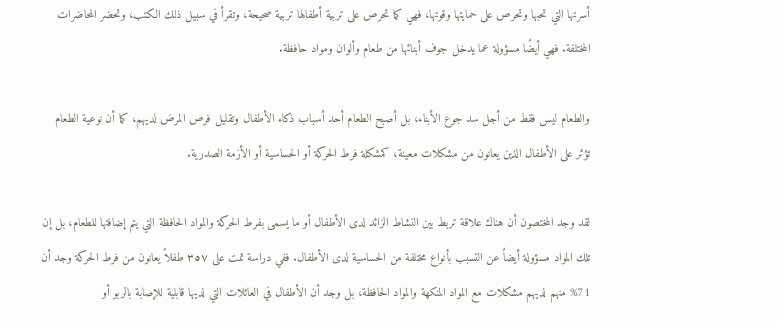أسرتها التي تحبها وتحرص على حمايتها وقوتها، فهي كما تحرص على تربية أطفالها تربية صحيحة، وتقرأ في سبيل ذلك الكتب، وتحضر المحاضرات المختلفة. فهي أيضًا مسؤولة عما يدخل جوف أبنائها من طعام وألوان ومواد حافظة.

والطعام ليس فقط من أجل سد جوع الأبناء، بل أصبح الطعام أحد أسباب ذكاء الأطفال وتقليل فرص المرض لديهم، كما أن نوعية الطعام تؤثر على الأطفال الذين يعانون من مشكلات معينة، كمشكلة فرط الحركة أو الحساسية أو الأزمة الصدرية.

لقد وجد المختصون أن هناك علاقة تربط بين النشاط الزائد لدى الأطفال أو ما يسمى بفرط الحركة والمواد الحافظة التي يتم إضافتها للطعام، بل إن تلك المواد مسؤولة أيضاً عن التسبب بأنواع مختلفة من الحساسية لدى الأطفال. ففي دراسة تمت على ٣٥٧ طفلاً يعانون من فرط الحركة وجد أن 71% منهم لديهم مشكلات مع المواد المنكهة والمواد الحافظة، بل وجد أن الأطفال في العائلات التي لديها قابلية للإصابة بالربو أو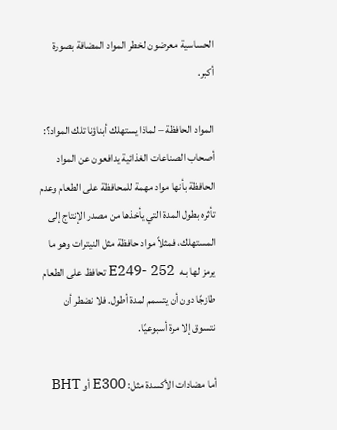الحساسية معرضون لخطر المواد المضافة بصورة أكبر.

المواد الحافظة – لماذا يستهلك أبناؤنا تلك المواد؟: أصحاب الصناعات الغذائية يدافعون عن المواد الحافظة بأنها مواد مهمة للمحافظة على الطعام وعدم تأثره بطول المدة التي يأخذها من مصدر الإنتاج إلى المستهلك، فمثلاً مواد حافظة مثل النيترات وهو ما يرمز لها بـه  E249- 252 تحافظ على الطعام طازجًا دون أن يتسمم لمدة أطول. فلا نضطر أن نتسوق إلا مرة أسبوعيًا.

أما مضادات الأكسدة مثل: E300 أو BHT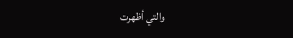والتي أظهرت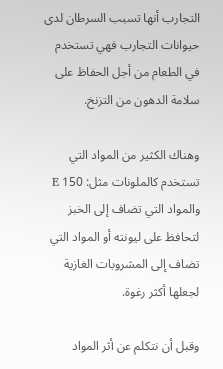التجارب أنها تسبب السرطان لدى حيوانات التجارب فهي تستخدم في الطعام من أجل الحفاظ على سلامة الدهون من التزنخ.

وهناك الكثير من المواد التي تستخدم كالملونات مثل: 150 E والمواد التي تضاف إلى الخبز لتحافظ على ليونته أو المواد التي تضاف إلى المشروبات الغازية لجعلها أكثر رغوة.

وقبل أن نتكلم عن أثر المواد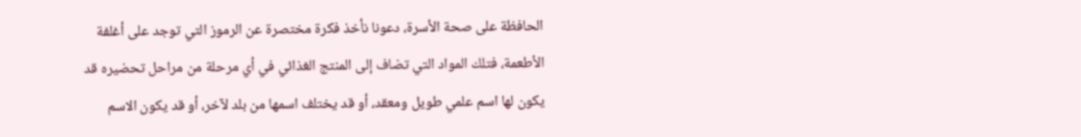الحافظة على صحة الأسرة، دعونا نأخذ فكرة مختصرة عن الرموز التي توجد على أغلفة الأطعمة، فتلك المواد التي تضاف إلى المنتج الغذائي في أي مرحلة من مراحل تحضيره قد يكون لها اسم علمي طويل ومعقد، أو قد يختلف اسمها من بلد لآخر، أو قد يكون الاسم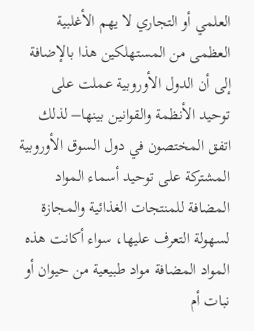العلمي أو التجاري لا يهم الأغلبية العظمى من المستهلكين هذا بالإضافة إلى أن الدول الأوروبية عملت على توحيد الأنظمة والقوانين بينها– لذلك اتفق المختصون في دول السوق الأوروبية المشتركة على توحيد أسماء المواد المضافة للمنتجات الغذائية والمجازة لسهولة التعرف عليها، سواء أكانت هذه المواد المضافة مواد طبيعية من حيوان أو نبات أم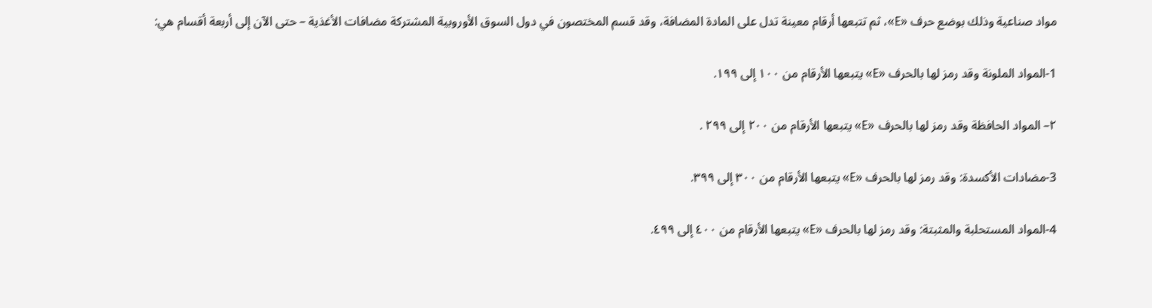مواد صناعية وذلك بوضع حرف «E»، ثم تتبعها أرقام معينة تدل على المادة المضافة، وقد قسم المختصون في دول السوق الأوروبية المشتركة مضافات الأغذية – حتى الآن إلى أربعة أقسام هي:

1-المواد الملونة وقد رمز لها بالحرف «E» يتبعها الأرقام من ١٠٠ إلى ١٩٩.

٢– المواد الحافظة وقد رمز لها بالحرف «E» يتبعها الأرقام من ۲۰۰ إلى ٢٩٩ .

3-مضادات الأكسدة: وقد رمز لها بالحرف «E» يتبعها الأرقام من ٣٠٠ إلى ٣٩٩.

4-المواد المستحلبة والمثبتة: وقد رمز لها بالحرف «E» يتبعها الأرقام من ٤٠٠ إلى ٤٩٩.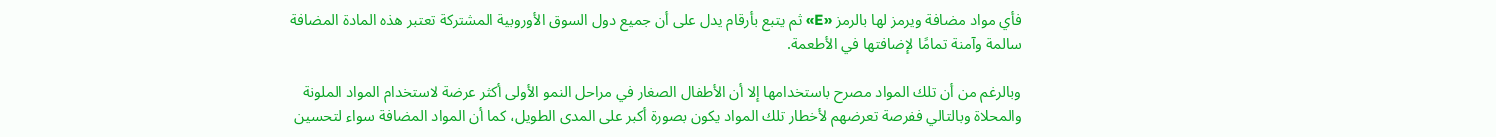فأي مواد مضافة ويرمز لها بالرمز «E» ثم يتبع بأرقام يدل على أن جميع دول السوق الأوروبية المشتركة تعتبر هذه المادة المضافة سالمة وآمنة تمامًا لإضافتها في الأطعمة.

وبالرغم من أن تلك المواد مصرح باستخدامها إلا أن الأطفال الصغار في مراحل النمو الأولى أكثر عرضة لاستخدام المواد الملونة والمحلاة وبالتالي ففرصة تعرضهم لأخطار تلك المواد يكون بصورة أكبر على المدى الطويل، كما أن المواد المضافة سواء لتحسين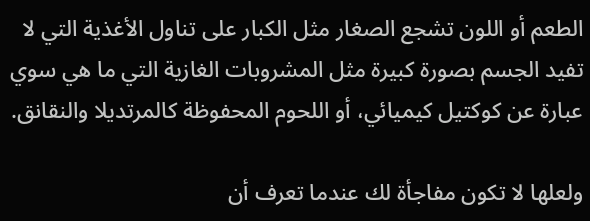الطعم أو اللون تشجع الصغار مثل الكبار على تناول الأغذية التي لا تفيد الجسم بصورة كبيرة مثل المشروبات الغازية التي ما هي سوي عبارة عن كوكتيل كيميائي، أو اللحوم المحفوظة كالمرتديلا والنقانق.

ولعلها لا تكون مفاجأة لك عندما تعرف أن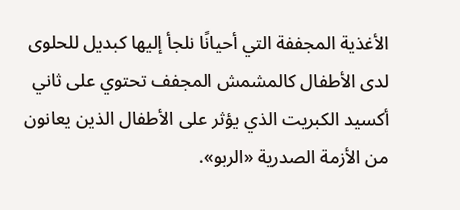الأغذية المجففة التي أحيانًا نلجأ إليها كبديل للحلوى لدى الأطفال كالمشمش المجفف تحتوي على ثاني أكسيد الكبريت الذي يؤثر على الأطفال الذين يعانون من الأزمة الصدرية «الربو».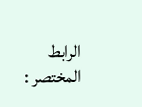الرابط المختصر :